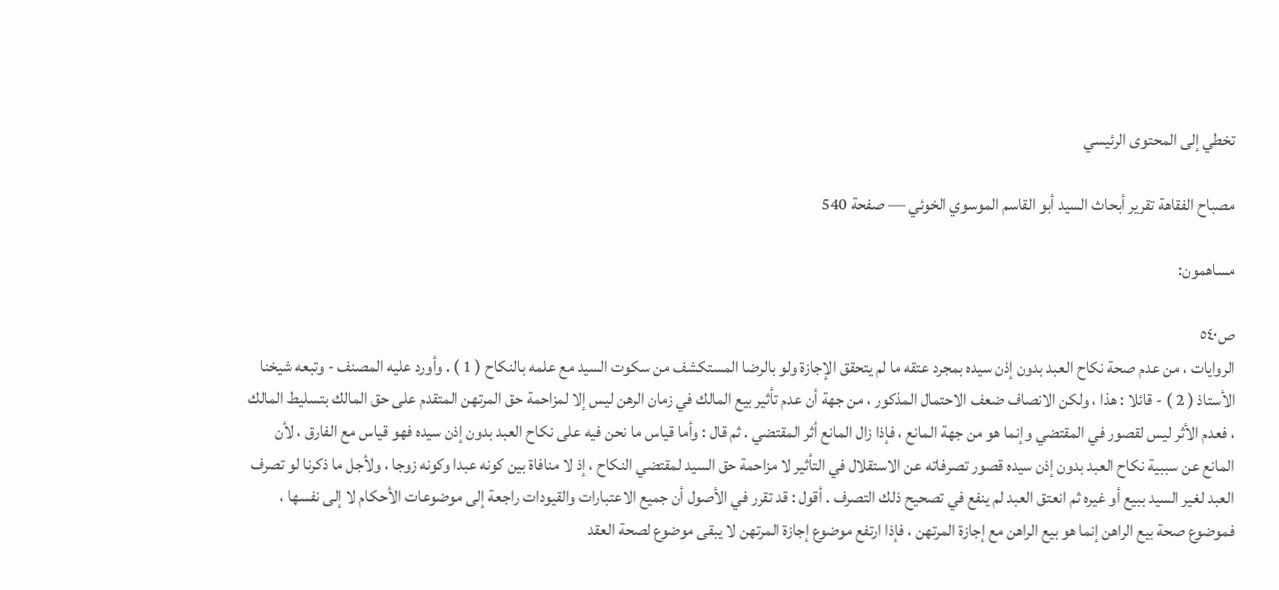تخطي إلى المحتوى الرئيسي

مصباح الفقاهة تقرير أبحاث السيد أبو القاسم الموسوي الخوئي — صفحة 540

مساهمون:

ص٥٤٠
الروايات ، من عدم صحة نكاح العبد بدون إذن سيده بمجرد عتقه ما لم يتحقق الإجازة ولو بالرضا المستكشف من سكوت السيد مع علمه بالنكاح ( 1 ) . وأورد عليه المصنف - وتبعه شيخنا الأستاذ ( 2 ) - قائلا : هذا ، ولكن الانصاف ضعف الاحتمال المذكور ، من جهة أن عدم تأثير بيع المالك في زمان الرهن ليس إلا لمزاحمة حق المرتهن المتقدم على حق المالك بتسليط المالك ، فعدم الأثر ليس لقصور في المقتضي وإنما هو من جهة المانع ، فإذا زال المانع أثر المقتضي . ثم قال : وأما قياس ما نحن فيه على نكاح العبد بدون إذن سيده فهو قياس مع الفارق ، لأن المانع عن سببية نكاح العبد بدون إذن سيده قصور تصرفاته عن الاستقلال في التأثير لا مزاحمة حق السيد لمقتضي النكاح ، إذ لا منافاة بين كونه عبدا وكونه زوجا ، ولأجل ما ذكرنا لو تصرف العبد لغير السيد ببيع أو غيره ثم انعتق العبد لم ينفع في تصحيح ذلك التصرف . أقول : قد تقرر في الأصول أن جميع الاعتبارات والقيودات راجعة إلى موضوعات الأحكام لا إلى نفسها ، فموضوع صحة بيع الراهن إنما هو بيع الراهن مع إجازة المرتهن ، فإذا ارتفع موضوع إجازة المرتهن لا يبقى موضوع لصحة العقد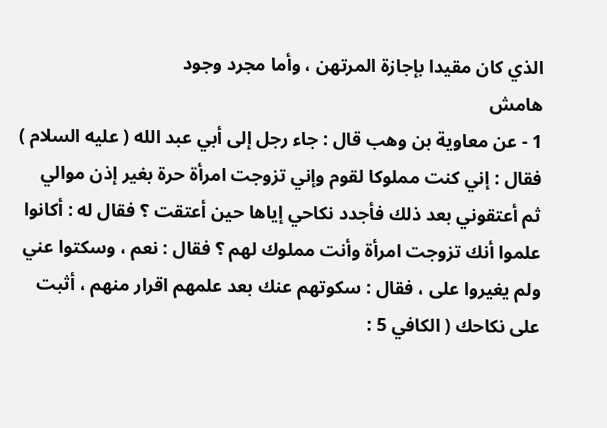الذي كان مقيدا بإجازة المرتهن ، وأما مجرد وجود
هامش
1 - عن معاوية بن وهب قال : جاء رجل إلى أبي عبد الله ( عليه السلام ) فقال : إني كنت مملوكا لقوم وإني تزوجت امرأة حرة بغير إذن موالي ثم أعتقوني بعد ذلك فأجدد نكاحي إياها حين أعتقت ؟ فقال له : أكانوا علموا أنك تزوجت امرأة وأنت مملوك لهم ؟ فقال : نعم ، وسكتوا عني ولم يغيروا على ، فقال : سكوتهم عنك بعد علمهم اقرار منهم ، أثبت على نكاحك ( الكافي 5 :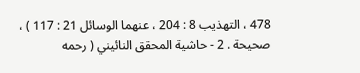478 ، التهذيب 8 : 204 ، عنهما الوسائل 21 : 117 ) ، صحيحة . 2 - حاشية المحقق النائيني ( رحمه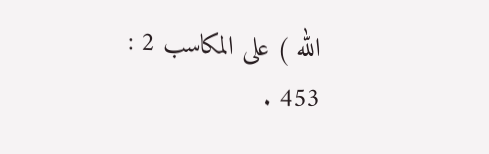الله ) على المكاسب 2 : 453 .